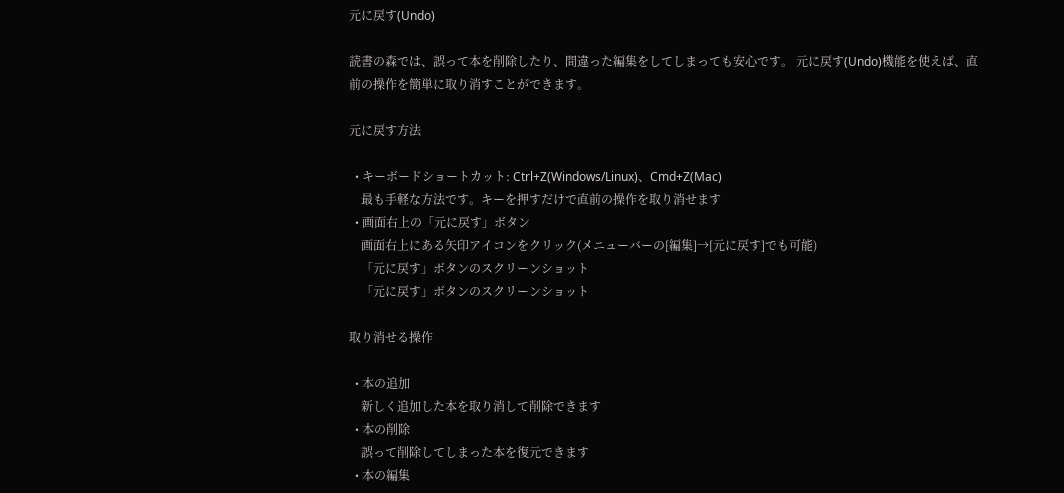元に戻す(Undo)

読書の森では、誤って本を削除したり、間違った編集をしてしまっても安心です。 元に戻す(Undo)機能を使えば、直前の操作を簡単に取り消すことができます。

元に戻す方法

  • キーボードショートカット: Ctrl+Z(Windows/Linux)、Cmd+Z(Mac)
    最も手軽な方法です。キーを押すだけで直前の操作を取り消せます
  • 画面右上の「元に戻す」ボタン
    画面右上にある矢印アイコンをクリック(メニューバーの[編集]→[元に戻す]でも可能)
    「元に戻す」ボタンのスクリーンショット
    「元に戻す」ボタンのスクリーンショット

取り消せる操作

  • 本の追加
    新しく追加した本を取り消して削除できます
  • 本の削除
    誤って削除してしまった本を復元できます
  • 本の編集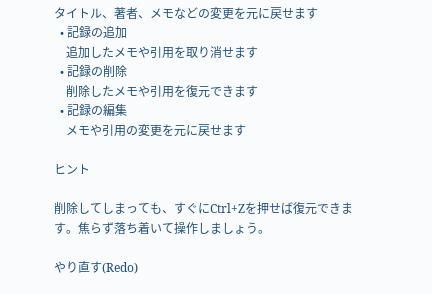タイトル、著者、メモなどの変更を元に戻せます
  • 記録の追加
    追加したメモや引用を取り消せます
  • 記録の削除
    削除したメモや引用を復元できます
  • 記録の編集
    メモや引用の変更を元に戻せます

ヒント

削除してしまっても、すぐにCtrl+Zを押せば復元できます。焦らず落ち着いて操作しましょう。

やり直す(Redo)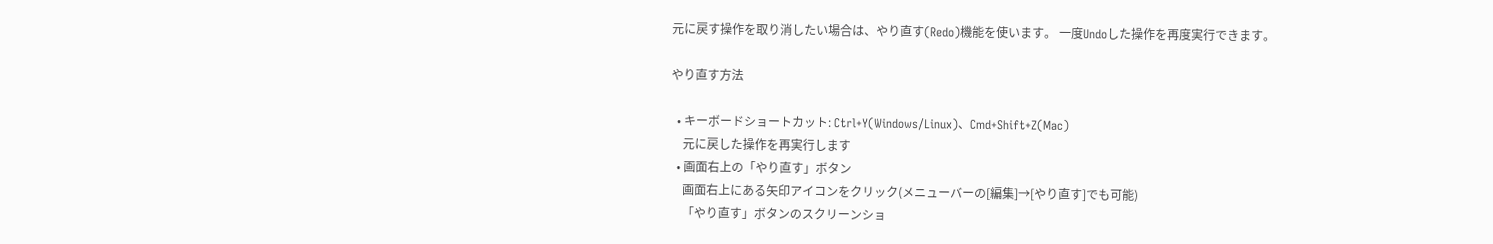元に戻す操作を取り消したい場合は、やり直す(Redo)機能を使います。 一度Undoした操作を再度実行できます。

やり直す方法

  • キーボードショートカット: Ctrl+Y(Windows/Linux)、Cmd+Shift+Z(Mac)
    元に戻した操作を再実行します
  • 画面右上の「やり直す」ボタン
    画面右上にある矢印アイコンをクリック(メニューバーの[編集]→[やり直す]でも可能)
    「やり直す」ボタンのスクリーンショ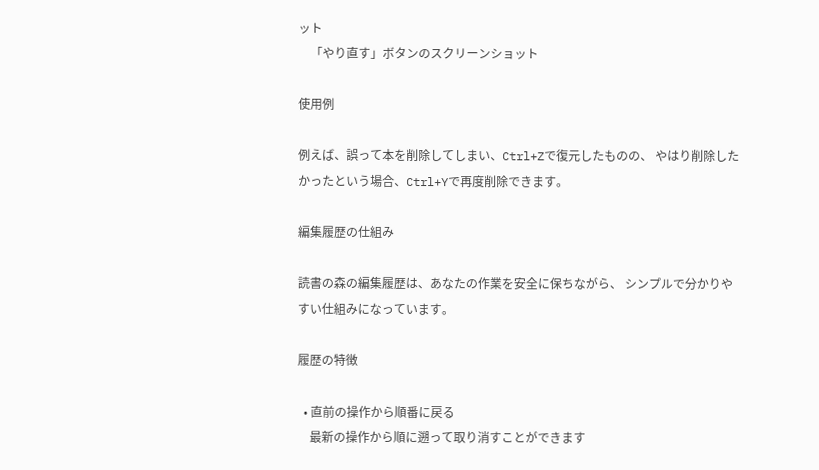ット
    「やり直す」ボタンのスクリーンショット

使用例

例えば、誤って本を削除してしまい、Ctrl+Zで復元したものの、 やはり削除したかったという場合、Ctrl+Yで再度削除できます。

編集履歴の仕組み

読書の森の編集履歴は、あなたの作業を安全に保ちながら、 シンプルで分かりやすい仕組みになっています。

履歴の特徴

  • 直前の操作から順番に戻る
    最新の操作から順に遡って取り消すことができます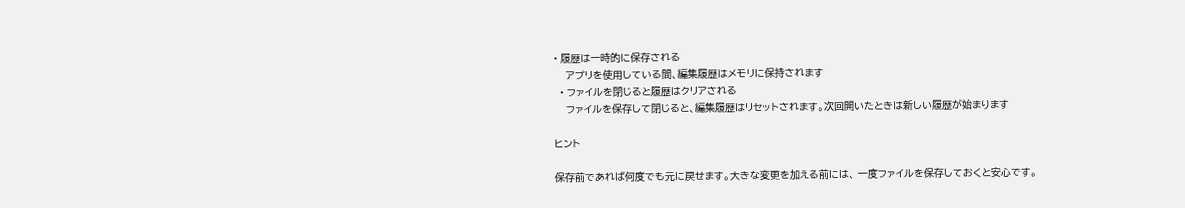• 履歴は一時的に保存される
    アプリを使用している間、編集履歴はメモリに保持されます
  • ファイルを閉じると履歴はクリアされる
    ファイルを保存して閉じると、編集履歴はリセットされます。次回開いたときは新しい履歴が始まります

ヒント

保存前であれば何度でも元に戻せます。大きな変更を加える前には、 一度ファイルを保存しておくと安心です。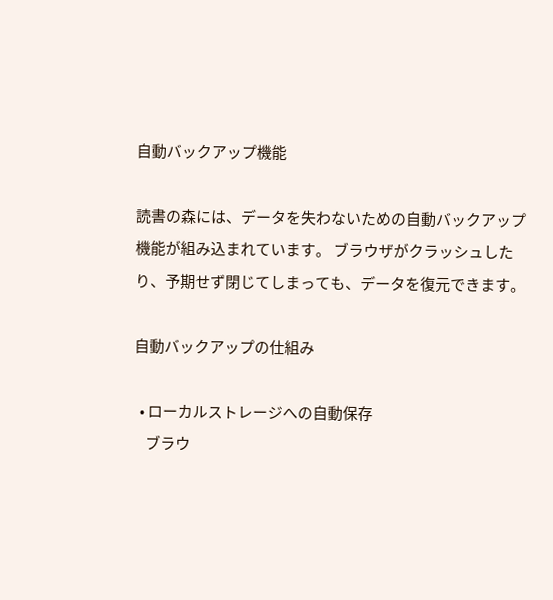自動バックアップ機能

読書の森には、データを失わないための自動バックアップ機能が組み込まれています。 ブラウザがクラッシュしたり、予期せず閉じてしまっても、データを復元できます。

自動バックアップの仕組み

  • ローカルストレージへの自動保存
    ブラウ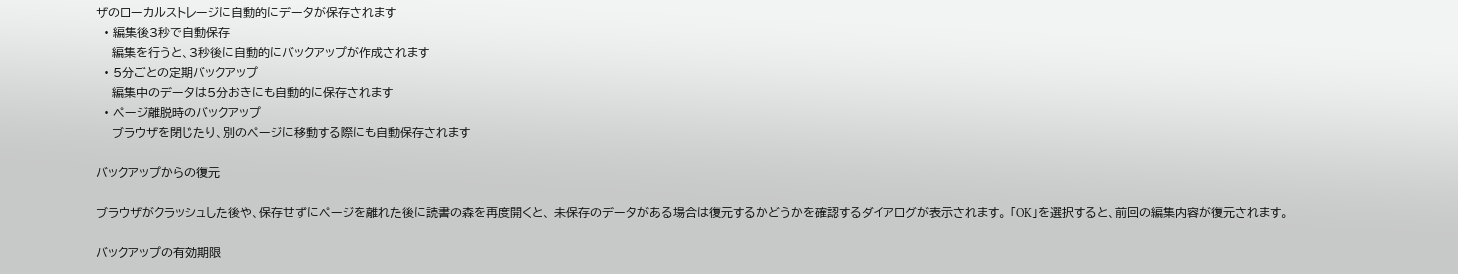ザのローカルストレージに自動的にデータが保存されます
  • 編集後3秒で自動保存
    編集を行うと、3秒後に自動的にバックアップが作成されます
  • 5分ごとの定期バックアップ
    編集中のデータは5分おきにも自動的に保存されます
  • ページ離脱時のバックアップ
    ブラウザを閉じたり、別のページに移動する際にも自動保存されます

バックアップからの復元

ブラウザがクラッシュした後や、保存せずにページを離れた後に読書の森を再度開くと、 未保存のデータがある場合は復元するかどうかを確認するダイアログが表示されます。 「OK」を選択すると、前回の編集内容が復元されます。

バックアップの有効期限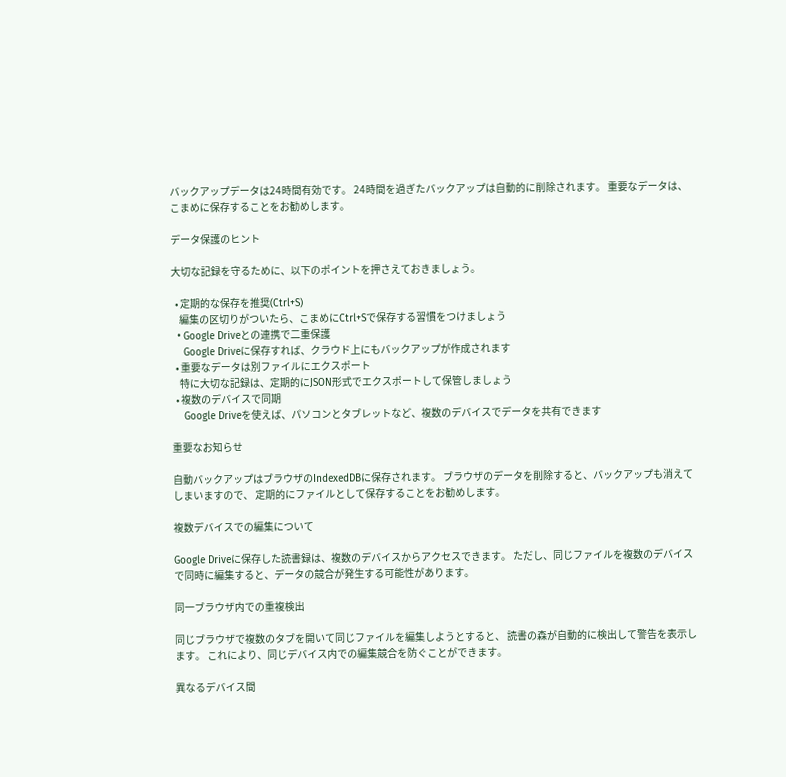バックアップデータは24時間有効です。 24時間を過ぎたバックアップは自動的に削除されます。 重要なデータは、こまめに保存することをお勧めします。

データ保護のヒント

大切な記録を守るために、以下のポイントを押さえておきましょう。

  • 定期的な保存を推奨(Ctrl+S)
    編集の区切りがついたら、こまめにCtrl+Sで保存する習慣をつけましょう
  • Google Driveとの連携で二重保護
    Google Driveに保存すれば、クラウド上にもバックアップが作成されます
  • 重要なデータは別ファイルにエクスポート
    特に大切な記録は、定期的にJSON形式でエクスポートして保管しましょう
  • 複数のデバイスで同期
    Google Driveを使えば、パソコンとタブレットなど、複数のデバイスでデータを共有できます

重要なお知らせ

自動バックアップはブラウザのIndexedDBに保存されます。 ブラウザのデータを削除すると、バックアップも消えてしまいますので、 定期的にファイルとして保存することをお勧めします。

複数デバイスでの編集について

Google Driveに保存した読書録は、複数のデバイスからアクセスできます。 ただし、同じファイルを複数のデバイスで同時に編集すると、データの競合が発生する可能性があります。

同一ブラウザ内での重複検出

同じブラウザで複数のタブを開いて同じファイルを編集しようとすると、 読書の森が自動的に検出して警告を表示します。 これにより、同じデバイス内での編集競合を防ぐことができます。

異なるデバイス間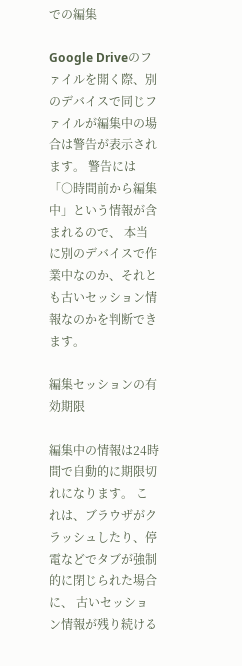での編集

Google Driveのファイルを開く際、別のデバイスで同じファイルが編集中の場合は警告が表示されます。 警告には「○時間前から編集中」という情報が含まれるので、 本当に別のデバイスで作業中なのか、それとも古いセッション情報なのかを判断できます。

編集セッションの有効期限

編集中の情報は24時間で自動的に期限切れになります。 これは、ブラウザがクラッシュしたり、停電などでタブが強制的に閉じられた場合に、 古いセッション情報が残り続ける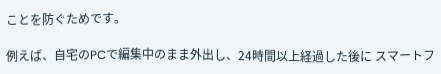ことを防ぐためです。

例えば、自宅のPCで編集中のまま外出し、24時間以上経過した後に スマートフ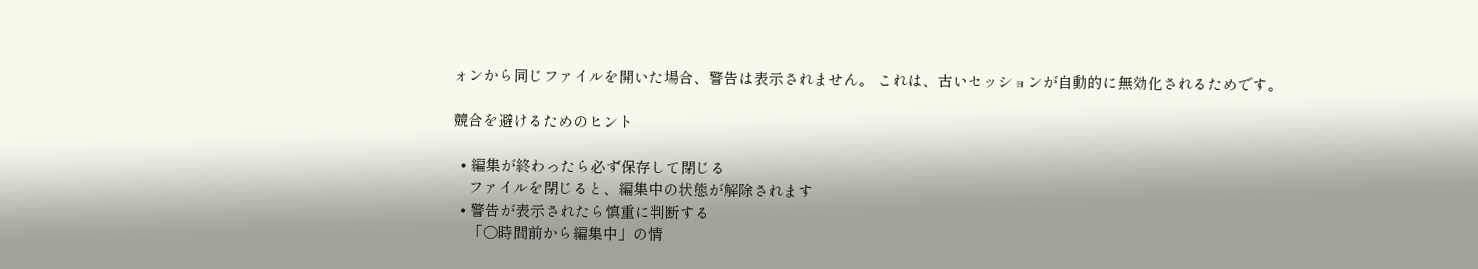ォンから同じファイルを開いた場合、警告は表示されません。 これは、古いセッションが自動的に無効化されるためです。

競合を避けるためのヒント

  • 編集が終わったら必ず保存して閉じる
    ファイルを閉じると、編集中の状態が解除されます
  • 警告が表示されたら慎重に判断する
    「○時間前から編集中」の情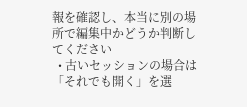報を確認し、本当に別の場所で編集中かどうか判断してください
  • 古いセッションの場合は「それでも開く」を選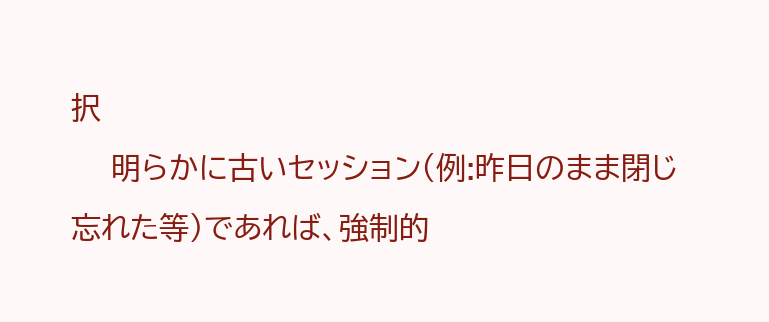択
    明らかに古いセッション(例:昨日のまま閉じ忘れた等)であれば、強制的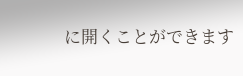に開くことができます